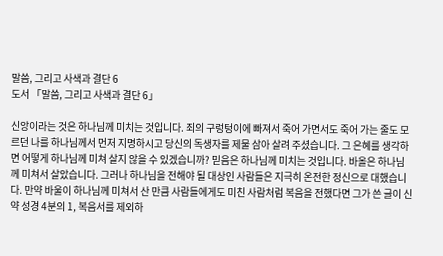말씀, 그리고 사색과 결단 6
도서 「말씀, 그리고 사색과 결단 6」

신앙이라는 것은 하나님께 미치는 것입니다. 죄의 구렁텅이에 빠져서 죽어 가면서도 죽어 가는 줄도 모르던 나를 하나님께서 먼저 지명하시고 당신의 독생자를 제물 삼아 살려 주셨습니다. 그 은혜를 생각하면 어떻게 하나님께 미쳐 살지 않을 수 있겠습니까? 믿음은 하나님께 미치는 것입니다. 바올은 하나님께 미쳐서 살았습니다. 그러나 하나님을 전해야 될 대상인 사람들은 지극히 온전한 정신으로 대했습니다. 만약 바울이 하나님께 미쳐서 산 만큼 사람들에게도 미친 사람처럼 복음을 전했다면 그가 쓴 글이 신약 성경 4분의 1, 복음서를 제외하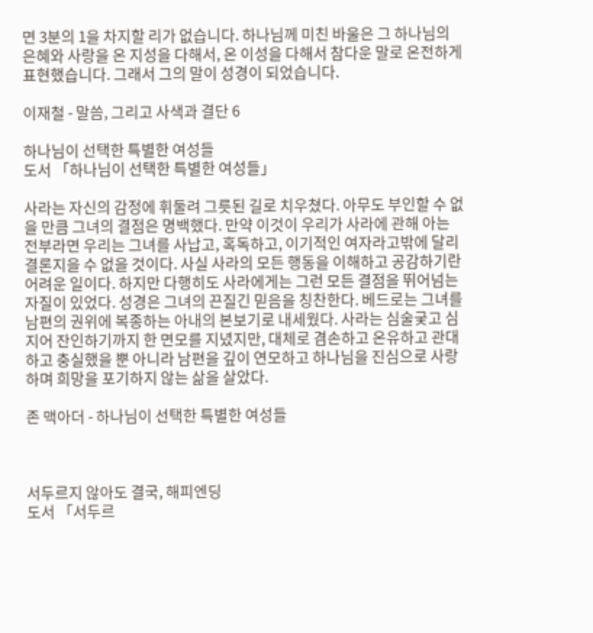면 3분의 1을 차지할 리가 없습니다. 하나님께 미친 바울은 그 하나님의 은혜와 사랑을 온 지성을 다해서, 온 이성을 다해서 참다운 말로 온전하게 표현했습니다. 그래서 그의 말이 성경이 되었습니다.

이재철 - 말씀, 그리고 사색과 결단 6

하나님이 선택한 특별한 여성들
도서 「하나님이 선택한 특별한 여성들」

사라는 자신의 감정에 휘둘려 그릇된 길로 치우쳤다. 아무도 부인할 수 없을 만큼 그녀의 결점은 명백했다. 만약 이것이 우리가 사라에 관해 아는 전부라면 우리는 그녀를 사납고, 혹독하고, 이기적인 여자라고밖에 달리 결론지을 수 없을 것이다. 사실 사라의 모든 행동을 이해하고 공감하기란 어려운 일이다. 하지만 다행히도 사라에게는 그런 모든 결점을 뛰어넘는 자질이 있었다. 성경은 그녀의 끈질긴 믿음을 칭찬한다. 베드로는 그녀를 남편의 권위에 복종하는 아내의 본보기로 내세웠다. 사라는 심술궂고 심지어 잔인하기까지 한 면모를 지녔지만, 대체로 겸손하고 온유하고 관대하고 충실했을 뿐 아니라 남편을 깊이 연모하고 하나님을 진심으로 사랑하며 희망을 포기하지 않는 삶을 살았다.

존 맥아더 - 하나님이 선택한 특별한 여성들



서두르지 않아도 결국, 해피엔딩
도서 「서두르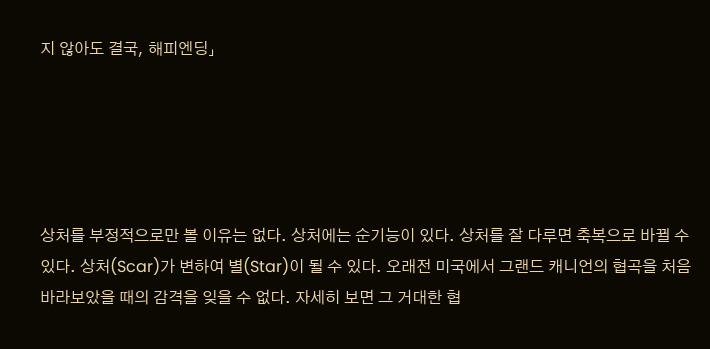지 않아도 결국, 해피엔딩」





상처를 부정적으로만 볼 이유는 없다. 상처에는 순기능이 있다. 상처를 잘 다루면 축복으로 바뀔 수 있다. 상처(Scar)가 변하여 별(Star)이 될 수 있다. 오래전 미국에서 그랜드 캐니언의 협곡을 처음 바라보았을 때의 감격을 잊을 수 없다. 자세히 보면 그 거대한 협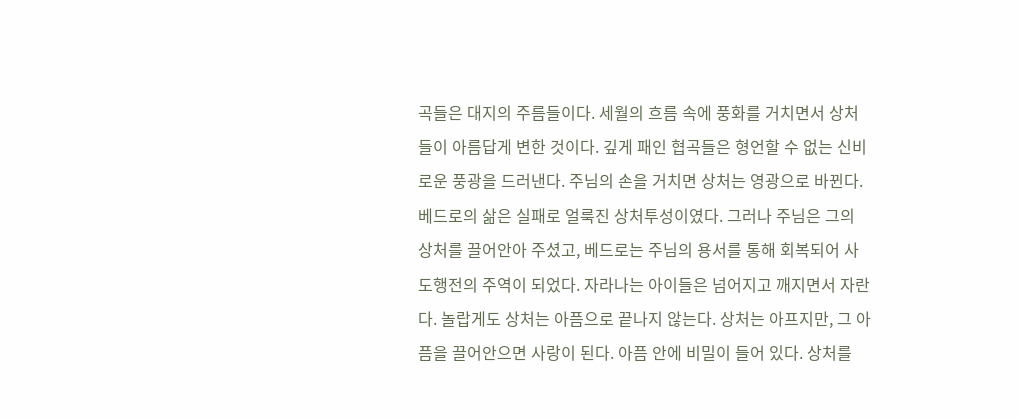곡들은 대지의 주름들이다. 세월의 흐름 속에 풍화를 거치면서 상처들이 아름답게 변한 것이다. 깊게 패인 협곡들은 형언할 수 없는 신비로운 풍광을 드러낸다. 주님의 손을 거치면 상처는 영광으로 바뀐다. 베드로의 삶은 실패로 얼룩진 상처투성이였다. 그러나 주님은 그의 상처를 끌어안아 주셨고, 베드로는 주님의 용서를 통해 회복되어 사도행전의 주역이 되었다. 자라나는 아이들은 넘어지고 깨지면서 자란다. 놀랍게도 상처는 아픔으로 끝나지 않는다. 상처는 아프지만, 그 아픔을 끌어안으면 사랑이 된다. 아픔 안에 비밀이 들어 있다. 상처를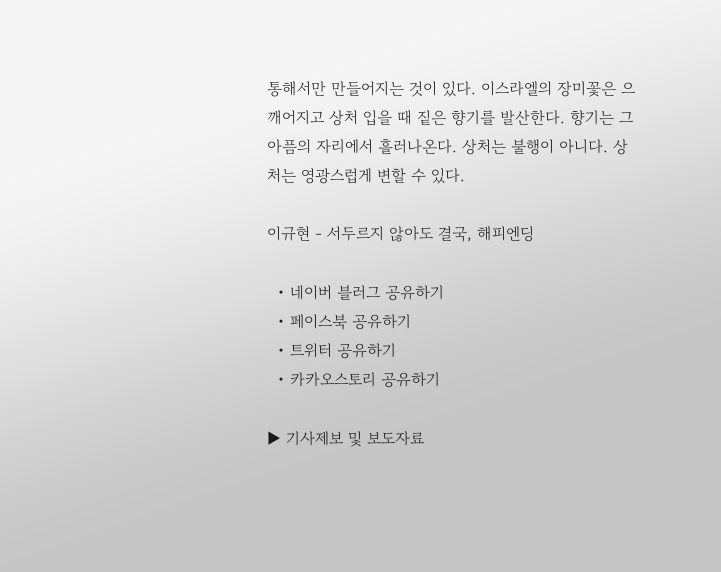통해서만 만들어지는 것이 있다. 이스라엘의 장미꽃은 으깨어지고 상처 입을 때 짙은 향기를 발산한다. 향기는 그 아픔의 자리에서 흘러나온다. 상처는 불행이 아니다. 상처는 영광스럽게 변할 수 있다.

이규현 - 서두르지 않아도 결국, 해피엔딩

  • 네이버 블러그 공유하기
  • 페이스북 공유하기
  • 트위터 공유하기
  • 카카오스토리 공유하기

▶ 기사제보 및 보도자료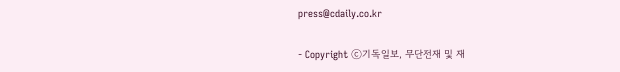press@cdaily.co.kr

- Copyright ⓒ기독일보, 무단전재 및 재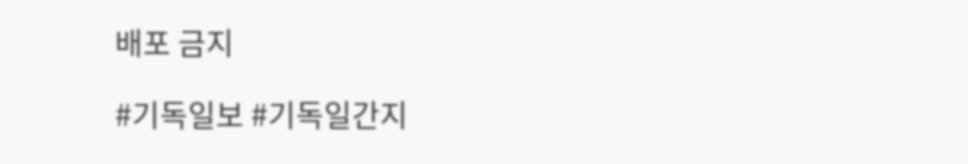배포 금지

#기독일보 #기독일간지